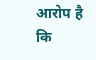आरोप है कि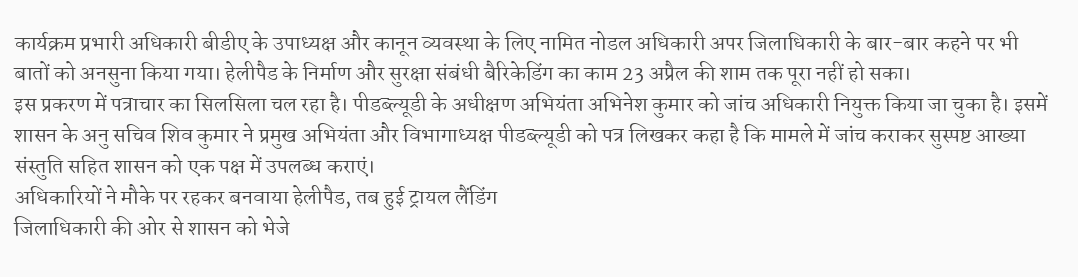कार्यक्रम प्रभारी अधिकारी बीडीए के उपाध्यक्ष और कानून व्यवस्था के लिए नामित नोडल अधिकारी अपर जिलाधिकारी के बार-बार कहने पर भी बातों को अनसुना किया गया। हेलीपैड के निर्माण और सुरक्षा संबंधी बैरिकेडिंग का काम 23 अप्रैल की शाम तक पूरा नहीं हो सका।
इस प्रकरण में पत्राचार का सिलसिला चल रहा है। पीडब्ल्यूडी के अधीक्षण अभियंता अभिनेश कुमार को जांच अधिकारी नियुक्त किया जा चुका है। इसमें शासन के अनु सचिव शिव कुमार ने प्रमुख अभियंता और विभागाध्यक्ष पीडब्ल्यूडी को पत्र लिखकर कहा है कि मामले में जांच कराकर सुस्पष्ट आख्या संस्तुति सहित शासन को एक पक्ष में उपलब्ध कराएं।
अधिकारियों ने मौके पर रहकर बनवाया हेलीपैड, तब हुई ट्रायल लैंडिंग
जिलाधिकारी की ओर से शासन को भेजे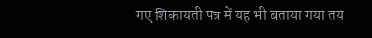गए शिकायती पत्र में यह भी बताया गया तय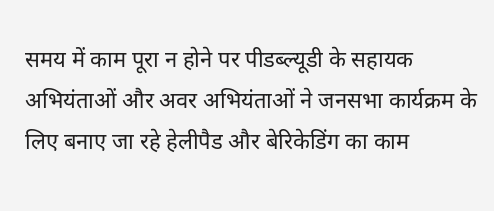समय में काम पूरा न होने पर पीडब्ल्यूडी के सहायक अभियंताओं और अवर अभियंताओं ने जनसभा कार्यक्रम के लिए बनाए जा रहे हेलीपैड और बेरिकेडिंग का काम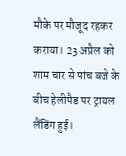मौके पर मौजूद रहकर कराया। 23 अप्रैल को शाम चार से पांच बजे के बीच हेलीपैड पर ट्रायल लैंडिंग हुई।